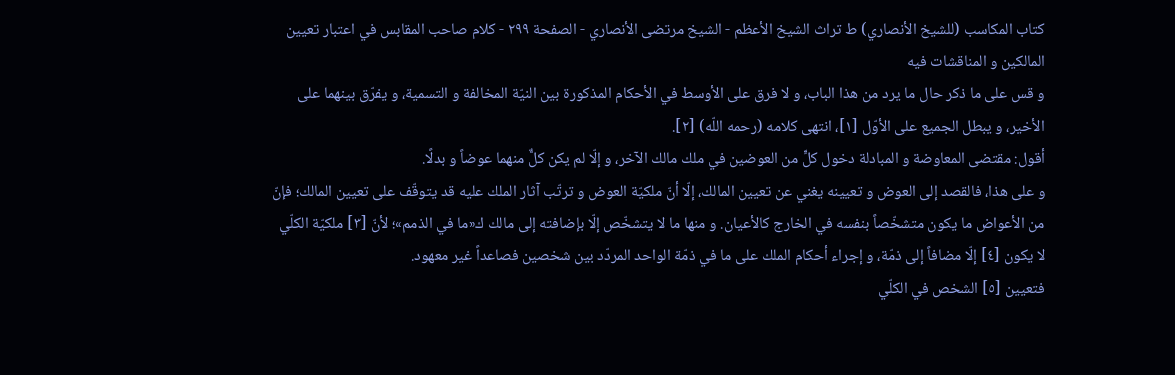كتاب المكاسب (للشيخ الأنصاري) ط تراث الشيخ الأعظم - الشيخ مرتضى الأنصاري - الصفحة ٢٩٩ - كلام صاحب المقابس في اعتبار تعيين المالكين و المناقشات فيه
و قس على ما ذكر حال ما يرد من هذا الباب، و لا فرق على الأوسط في الأحكام المذكورة بين النيّة المخالفة و التسمية، و يفرّق بينهما على الأخير، و يبطل الجميع على الأوّل [١]، انتهى كلامه (رحمه اللّه) [٢].
أقول: مقتضى المعاوضة و المبادلة دخول كلٍّ من العوضين في ملك مالك الآخر، و إلّا لم يكن كلٌّ منهما عوضاً و بدلًا.
و على هذا، فالقصد إلى العوض و تعيينه يغني عن تعيين المالك، إلّا أنّ ملكيّة العوض و ترتّب آثار الملك عليه قد يتوقّف على تعيين المالك؛ فإنّ من الأعواض ما يكون متشخّصاً بنفسه في الخارج كالأعيان. و منها ما لا يتشخّص إلّا بإضافته إلى مالك ك«ما في الذمم»؛ لأنّ [٣] ملكيّة الكلّي لا يكون [٤] إلّا مضافاً إلى ذمّة، و إجراء أحكام الملك على ما في ذمّة الواحد المردّد بين شخصين فصاعداً غير معهود.
فتعيين [٥] الشخص في الكلّي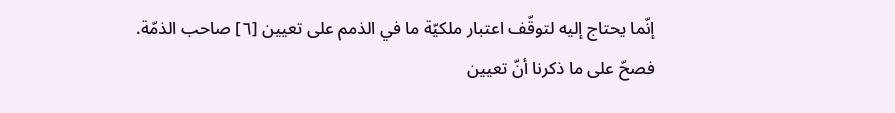إنّما يحتاج إليه لتوقّف اعتبار ملكيّة ما في الذمم على تعيين [٦] صاحب الذمّة.
فصحّ على ما ذكرنا أنّ تعيين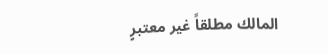المالك مطلقاً غير معتبرٍ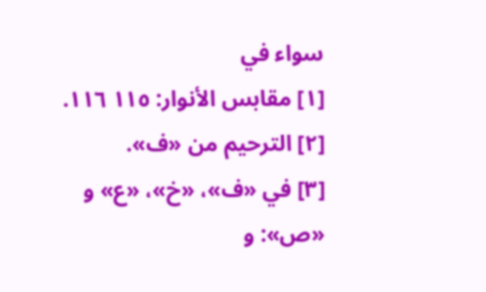سواء في
[١] مقابس الأنوار: ١١٥ ١١٦.
[٢] الترحيم من «ف».
[٣] في «ف»، «خ»، «ع» و «ص»: و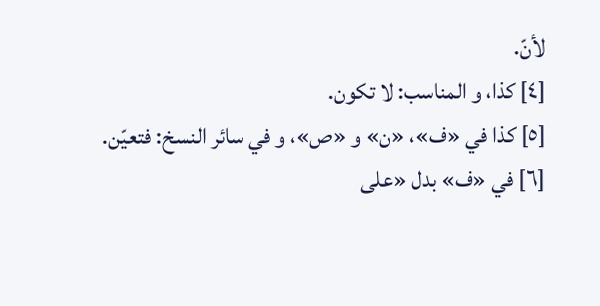لأنّ.
[٤] كذا، و المناسب: لا تكون.
[٥] كذا في «ف»، «ن» و «ص»، و في سائر النسخ: فتعيّن.
[٦] في «ف» بدل «على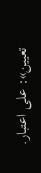تعيين»: على اعتبار.